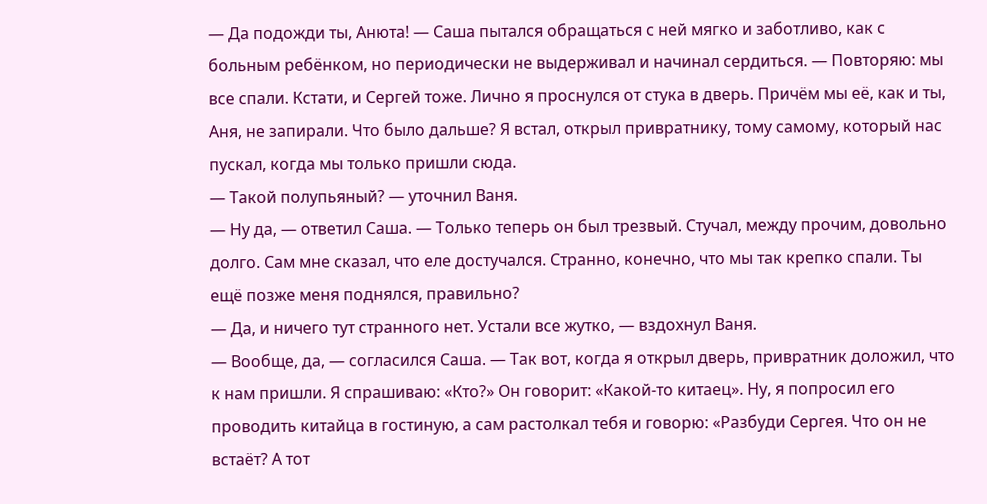— Да подожди ты, Анюта! — Саша пытался обращаться с ней мягко и заботливо, как с больным ребёнком, но периодически не выдерживал и начинал сердиться. — Повторяю: мы все спали. Кстати, и Сергей тоже. Лично я проснулся от стука в дверь. Причём мы её, как и ты, Аня, не запирали. Что было дальше? Я встал, открыл привратнику, тому самому, который нас пускал, когда мы только пришли сюда.
— Такой полупьяный? — уточнил Ваня.
— Ну да, — ответил Саша. — Только теперь он был трезвый. Стучал, между прочим, довольно долго. Сам мне сказал, что еле достучался. Странно, конечно, что мы так крепко спали. Ты ещё позже меня поднялся, правильно?
— Да, и ничего тут странного нет. Устали все жутко, — вздохнул Ваня.
— Вообще, да, — согласился Саша. — Так вот, когда я открыл дверь, привратник доложил, что к нам пришли. Я спрашиваю: «Кто?» Он говорит: «Какой-то китаец». Ну, я попросил его проводить китайца в гостиную, а сам растолкал тебя и говорю: «Разбуди Сергея. Что он не встаёт? А тот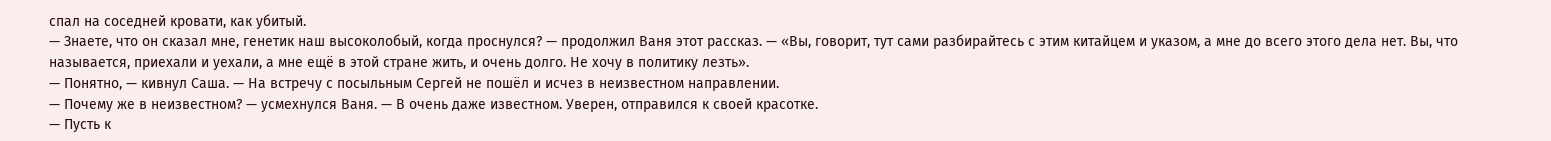спал на соседней кровати, как убитый.
— Знаете, что он сказал мне, генетик наш высоколобый, когда проснулся? — продолжил Ваня этот рассказ. — «Вы, говорит, тут сами разбирайтесь с этим китайцем и указом, а мне до всего этого дела нет. Вы, что называется, приехали и уехали, а мне ещё в этой стране жить, и очень долго. Не хочу в политику лезть».
— Понятно, — кивнул Саша. — На встречу с посыльным Сергей не пошёл и исчез в неизвестном направлении.
— Почему же в неизвестном? — усмехнулся Ваня. — В очень даже известном. Уверен, отправился к своей красотке.
— Пусть к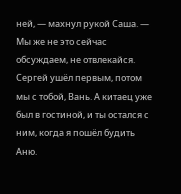ней, — махнул рукой Саша. — Мы же не это сейчас обсуждаем, не отвлекайся. Сергей ушёл первым, потом мы с тобой, Вань. А китаец уже был в гостиной, и ты остался с ним, когда я пошёл будить Аню.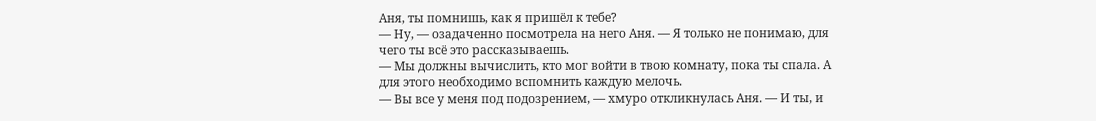Аня, ты помнишь, как я пришёл к тебе?
— Ну, — озадаченно посмотрела на него Аня. — Я только не понимаю, для чего ты всё это рассказываешь.
— Мы должны вычислить, кто мог войти в твою комнату, пока ты спала. А для этого необходимо вспомнить каждую мелочь.
— Вы все у меня под подозрением, — хмуро откликнулась Аня. — И ты, и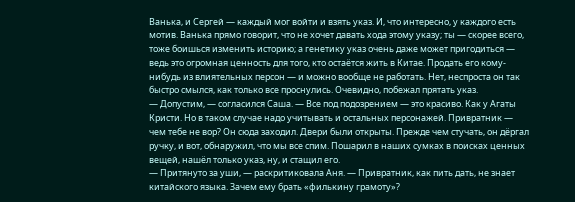Ванька, и Сергей — каждый мог войти и взять указ. И, что интересно, у каждого есть мотив. Ванька прямо говорит, что не хочет давать хода этому указу; ты — скорее всего, тоже боишься изменить историю; а генетику указ очень даже может пригодиться — ведь это огромная ценность для того, кто остаётся жить в Китае. Продать его кому-нибудь из влиятельных персон — и можно вообще не работать. Нет, неспроста он так быстро смылся, как только все проснулись. Очевидно, побежал прятать указ.
— Допустим, — согласился Саша. — Все под подозрением — это красиво. Как у Агаты Кристи. Но в таком случае надо учитывать и остальных персонажей. Привратник — чем тебе не вор? Он сюда заходил. Двери были открыты. Прежде чем стучать, он дёргал ручку, и вот, обнаружил, что мы все спим. Пошарил в наших сумках в поисках ценных вещей, нашёл только указ, ну, и стащил его.
— Притянуто за уши, — раскритиковала Аня. — Привратник, как пить дать, не знает китайского языка. Зачем ему брать «филькину грамоту»?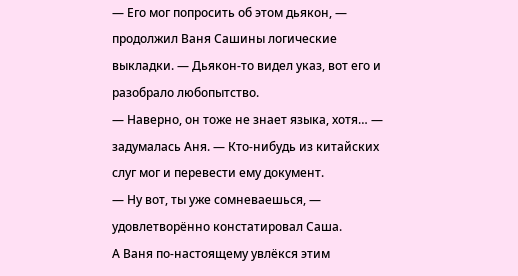— Его мог попросить об этом дьякон, — продолжил Ваня Сашины логические выкладки. — Дьякон-то видел указ, вот его и разобрало любопытство.
— Наверно, он тоже не знает языка, хотя… — задумалась Аня. — Кто-нибудь из китайских слуг мог и перевести ему документ.
— Ну вот, ты уже сомневаешься, — удовлетворённо констатировал Саша.
А Ваня по-настоящему увлёкся этим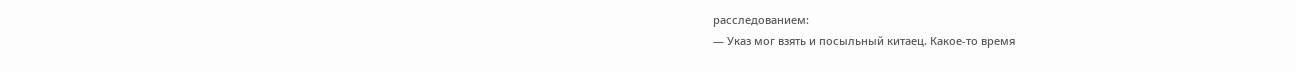расследованием:
— Указ мог взять и посыльный китаец. Какое-то время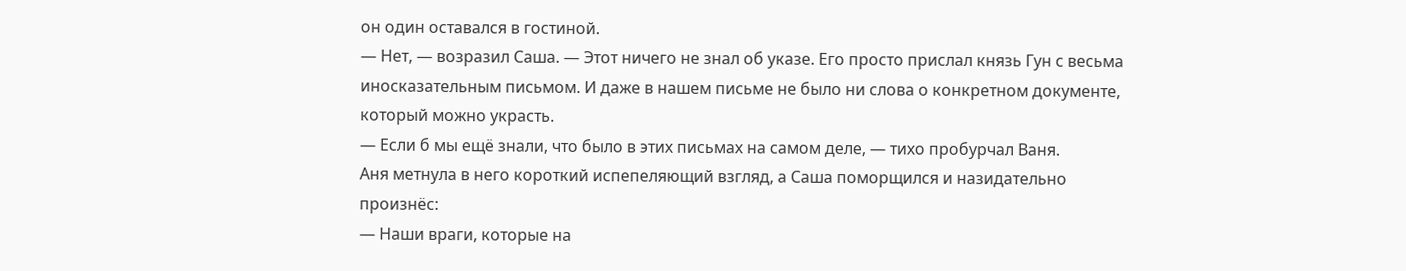он один оставался в гостиной.
— Нет, — возразил Саша. — Этот ничего не знал об указе. Его просто прислал князь Гун с весьма иносказательным письмом. И даже в нашем письме не было ни слова о конкретном документе, который можно украсть.
— Если б мы ещё знали, что было в этих письмах на самом деле, — тихо пробурчал Ваня.
Аня метнула в него короткий испепеляющий взгляд, а Саша поморщился и назидательно произнёс:
— Наши враги, которые на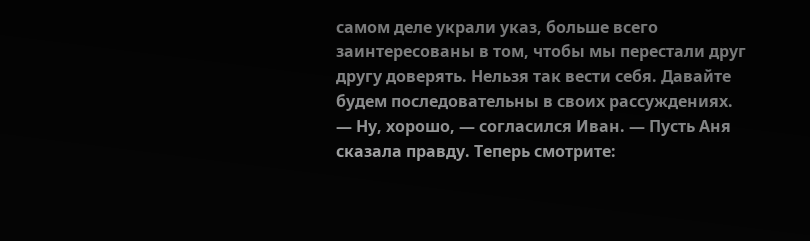самом деле украли указ, больше всего заинтересованы в том, чтобы мы перестали друг другу доверять. Нельзя так вести себя. Давайте будем последовательны в своих рассуждениях.
— Ну, хорошо, — согласился Иван. — Пусть Аня сказала правду. Теперь смотрите: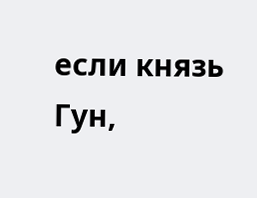если князь Гун,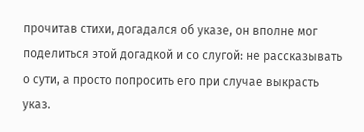прочитав стихи, догадался об указе, он вполне мог поделиться этой догадкой и со слугой: не рассказывать о сути, а просто попросить его при случае выкрасть указ.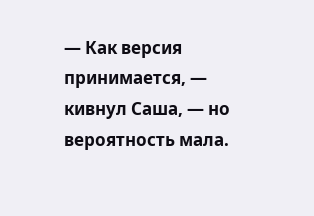— Как версия принимается, — кивнул Саша, — но вероятность мала.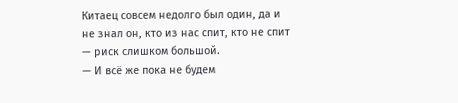Китаец совсем недолго был один, да и не знал он, кто из нас спит, кто не спит — риск слишком большой.
— И всё же пока не будем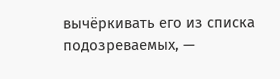вычёркивать его из списка подозреваемых, —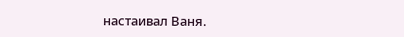настаивал Ваня.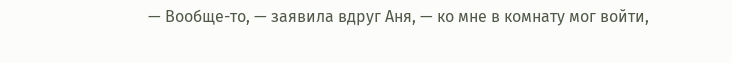— Вообще-то, — заявила вдруг Аня, — ко мне в комнату мог войти,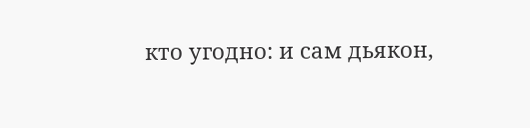кто угодно: и сам дьякон,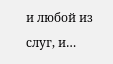и любой из слуг, и…